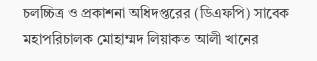চলচ্চিত্র ও প্রকাশনা অধিদপ্তরের (ডিএফপি) সাবেক মহাপরিচালক মোহাম্মদ লিয়াকত আলী খানের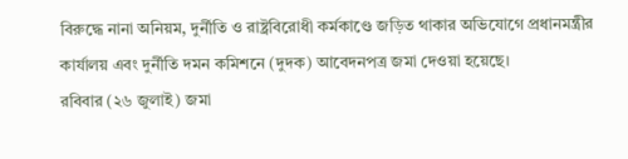বিরুদ্ধে নানা অনিয়ম, দুর্নীতি ও রাষ্ট্রবিরোধী কর্মকাণ্ডে জড়িত থাকার অভিযোগে প্রধানমন্ত্রীর কার্যালয় এবং দুর্নীতি দমন কমিশনে (দুদক) আবেদনপত্র জমা দেওয়া হয়েছে।
রবিবার (২৬ জুলাই) জমা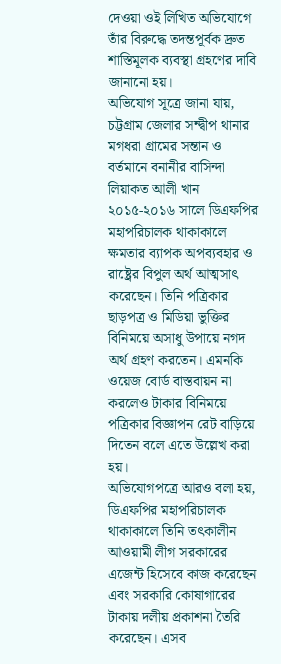দেওয়া ওই লিখিত অভিযোগে তাঁর বিরুদ্ধে তদন্তপূর্বক দ্রুত শাস্তিমূলক ব্যবস্থা গ্রহণের দাবি জানানো হয়।
অভিযোগ সূত্রে জানা যায়, চট্টগ্রাম জেলার সন্দ্বীপ থানার মগধরা গ্রামের সন্তান ও বর্তমানে বনানীর বাসিন্দা লিয়াকত আলী খান ২০১৫-২০১৬ সালে ডিএফপির মহাপরিচালক থাকাকালে ক্ষমতার ব্যাপক অপব্যবহার ও রাষ্ট্রের বিপুল অর্থ আত্মসাৎ করেছেন। তিনি পত্রিকার ছাড়পত্র ও মিডিয়া ভুক্তির বিনিময়ে অসাধু উপায়ে নগদ অর্থ গ্রহণ করতেন। এমনকি ওয়েজ বোর্ড বাস্তবায়ন না করলেও টাকার বিনিময়ে পত্রিকার বিজ্ঞাপন রেট বাড়িয়ে দিতেন বলে এতে উল্লেখ করা হয়।
অভিযোগপত্রে আরও বলা হয়, ডিএফপির মহাপরিচালক থাকাকালে তিনি তৎকালীন আওয়ামী লীগ সরকারের এজেন্ট হিসেবে কাজ করেছেন এবং সরকারি কোষাগারের টাকায় দলীয় প্রকাশনা তৈরি করেছেন। এসব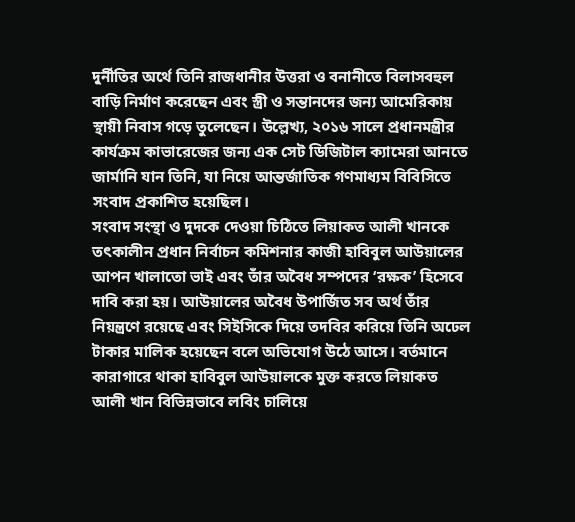দুর্নীতির অর্থে তিনি রাজধানীর উত্তরা ও বনানীতে বিলাসবহুল বাড়ি নির্মাণ করেছেন এবং স্ত্রী ও সন্তানদের জন্য আমেরিকায় স্থায়ী নিবাস গড়ে তুলেছেন। উল্লেখ্য, ২০১৬ সালে প্রধানমন্ত্রীর কার্যক্রম কাভারেজের জন্য এক সেট ডিজিটাল ক্যামেরা আনতে জার্মানি যান তিনি, যা নিয়ে আন্তর্জাতিক গণমাধ্যম বিবিসিতে সংবাদ প্রকাশিত হয়েছিল।
সংবাদ সংস্থা ও দুদকে দেওয়া চিঠিতে লিয়াকত আলী খানকে তৎকালীন প্রধান নির্বাচন কমিশনার কাজী হাবিবুল আউয়ালের আপন খালাতো ভাই এবং তাঁর অবৈধ সম্পদের ‘রক্ষক’ হিসেবে দাবি করা হয়। আউয়ালের অবৈধ উপার্জিত সব অর্থ তাঁর নিয়ন্ত্রণে রয়েছে এবং সিইসিকে দিয়ে তদবির করিয়ে তিনি অঢেল টাকার মালিক হয়েছেন বলে অভিযোগ উঠে আসে। বর্তমানে কারাগারে থাকা হাবিবুল আউয়ালকে মুক্ত করতে লিয়াকত আলী খান বিভিন্নভাবে লবিং চালিয়ে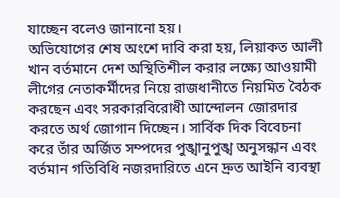যাচ্ছেন বলেও জানানো হয়।
অভিযোগের শেষ অংশে দাবি করা হয়, লিয়াকত আলী খান বর্তমানে দেশ অস্থিতিশীল করার লক্ষ্যে আওয়ামী লীগের নেতাকর্মীদের নিয়ে রাজধানীতে নিয়মিত বৈঠক করছেন এবং সরকারবিরোধী আন্দোলন জোরদার করতে অর্থ জোগান দিচ্ছেন। সার্বিক দিক বিবেচনা করে তাঁর অর্জিত সম্পদের পুঙ্খানুপুঙ্খ অনুসন্ধান এবং বর্তমান গতিবিধি নজরদারিতে এনে দ্রুত আইনি ব্যবস্থা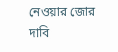নেওয়ার জোর দাবি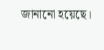জানানো হয়েছে।